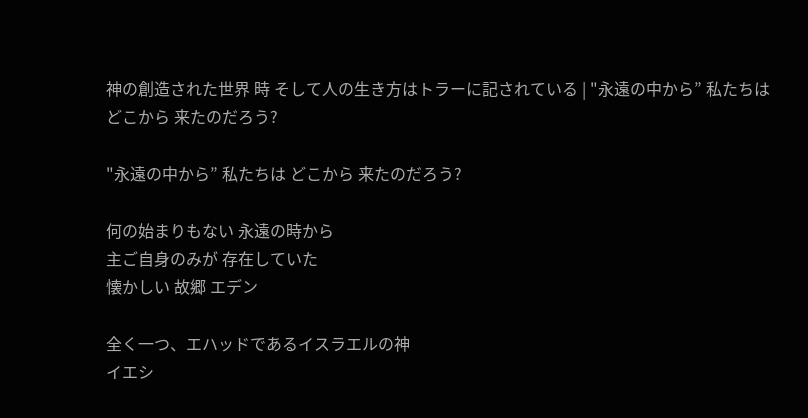神の創造された世界 時 そして人の生き方はトラーに記されている | "永遠の中から” 私たちは どこから 来たのだろう?

"永遠の中から” 私たちは どこから 来たのだろう?

何の始まりもない 永遠の時から
主ご自身のみが 存在していた
懐かしい 故郷 エデン

全く一つ、エハッドであるイスラエルの神
イエシ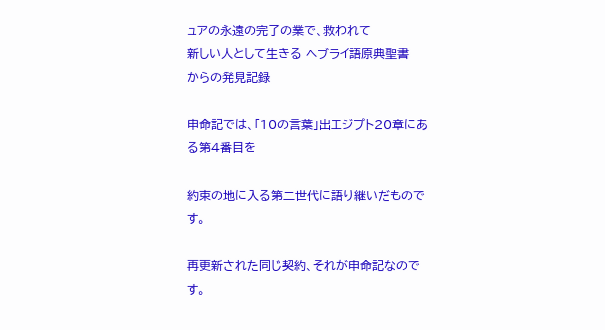ュアの永遠の完了の業で、救われて
新しい人として生きる ヘブライ語原典聖書
からの発見記録

申命記では、「10の言葉」出エジプト20章にある第4番目を

約束の地に入る第二世代に語り継いだものです。

再更新された同じ契約、それが申命記なのです。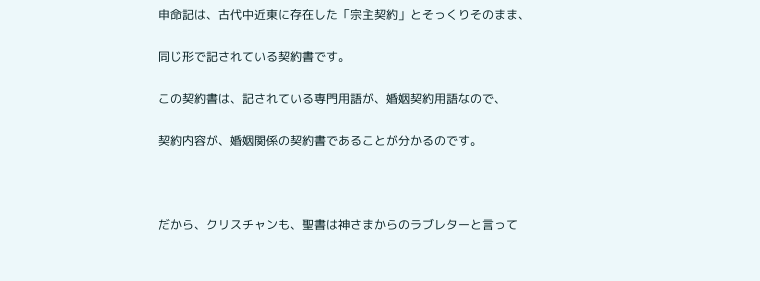申命記は、古代中近東に存在した「宗主契約」とそっくりそのまま、

同じ形で記されている契約書です。

この契約書は、記されている専門用語が、婚姻契約用語なので、

契約内容が、婚姻関係の契約書であることが分かるのです。



だから、クリスチャンも、聖書は神さまからのラブレターと言って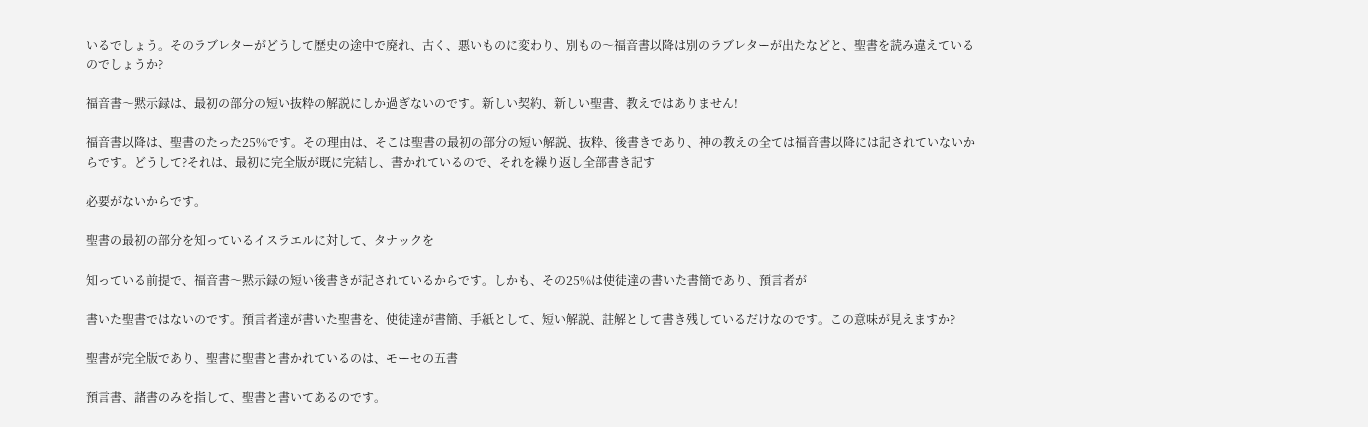いるでしょう。そのラブレターがどうして歴史の途中で廃れ、古く、悪いものに変わり、別もの〜福音書以降は別のラブレターが出たなどと、聖書を読み違えているのでしょうか?

福音書〜黙示録は、最初の部分の短い抜粋の解説にしか過ぎないのです。新しい契約、新しい聖書、教えではありません!

福音書以降は、聖書のたった25%です。その理由は、そこは聖書の最初の部分の短い解説、抜粋、後書きであり、神の教えの全ては福音書以降には記されていないからです。どうして?それは、最初に完全版が既に完結し、書かれているので、それを繰り返し全部書き記す

必要がないからです。

聖書の最初の部分を知っているイスラエルに対して、タナックを

知っている前提で、福音書〜黙示録の短い後書きが記されているからです。しかも、その25%は使徒達の書いた書簡であり、預言者が

書いた聖書ではないのです。預言者達が書いた聖書を、使徒達が書簡、手紙として、短い解説、註解として書き残しているだけなのです。この意味が見えますか?

聖書が完全版であり、聖書に聖書と書かれているのは、モーセの五書

預言書、諸書のみを指して、聖書と書いてあるのです。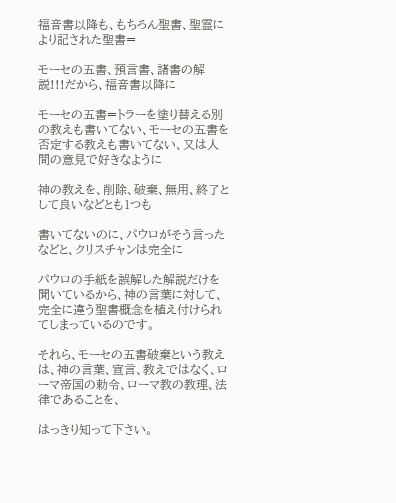福音書以降も、もちろん聖書、聖霊により記された聖書=

モーセの五書、預言書、諸書の解説!!!だから、福音書以降に

モーセの五書=トラーを塗り替える別の教えも書いてない、モーセの五書を否定する教えも書いてない、又は人間の意見で好きなように

神の教えを、削除、破棄、無用、終了として良いなどとも1つも

書いてないのに、パウロがそう言ったなどと、クリスチャンは完全に

パウロの手紙を誤解した解説だけを聞いているから、神の言葉に対して、完全に違う聖書概念を植え付けられてしまっているのです。

それら、モーセの五書破棄という教えは、神の言葉、宣言、教えではなく、ローマ帝国の勅令、ローマ教の教理、法律であることを、

はっきり知って下さい。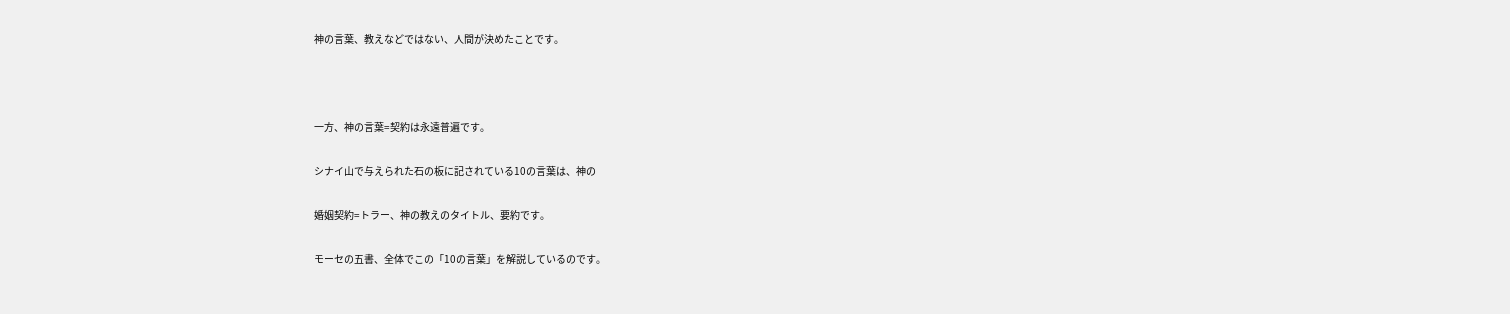神の言葉、教えなどではない、人間が決めたことです。



一方、神の言葉=契約は永遠普遍です。

シナイ山で与えられた石の板に記されている10の言葉は、神の

婚姻契約=トラー、神の教えのタイトル、要約です。

モーセの五書、全体でこの「10の言葉」を解説しているのです。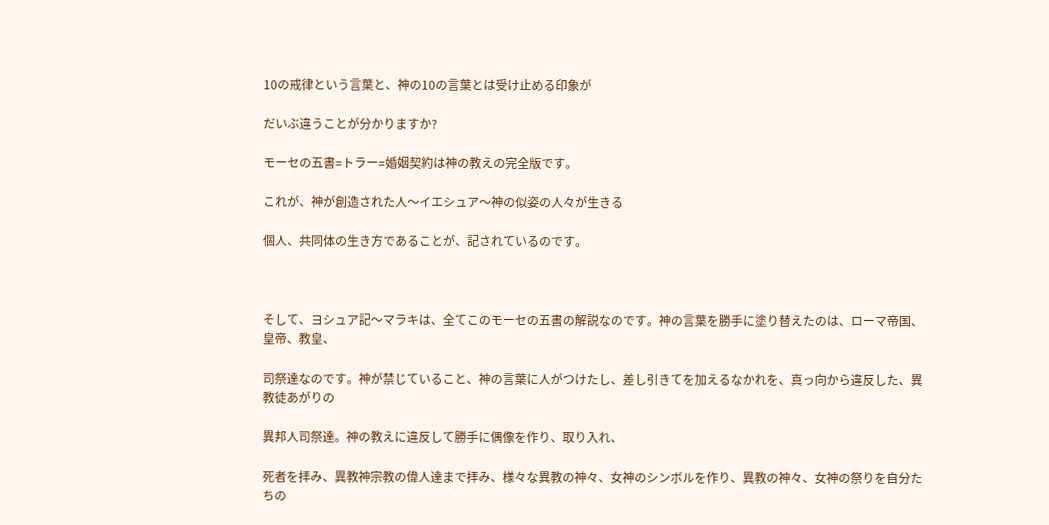10の戒律という言葉と、神の10の言葉とは受け止める印象が

だいぶ違うことが分かりますか?

モーセの五書=トラー=婚姻契約は神の教えの完全版です。

これが、神が創造された人〜イエシュア〜神の似姿の人々が生きる

個人、共同体の生き方であることが、記されているのです。



そして、ヨシュア記〜マラキは、全てこのモーセの五書の解説なのです。神の言葉を勝手に塗り替えたのは、ローマ帝国、皇帝、教皇、

司祭達なのです。神が禁じていること、神の言葉に人がつけたし、差し引きてを加えるなかれを、真っ向から違反した、異教徒あがりの

異邦人司祭達。神の教えに違反して勝手に偶像を作り、取り入れ、

死者を拝み、異教神宗教の偉人達まで拝み、様々な異教の神々、女神のシンボルを作り、異教の神々、女神の祭りを自分たちの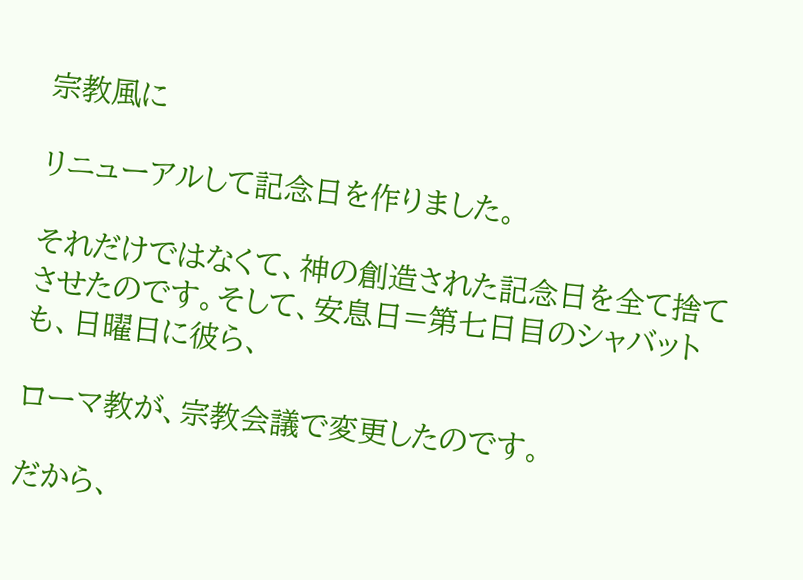宗教風に

リニューアルして記念日を作りました。

それだけではなくて、神の創造された記念日を全て捨てさせたのです。そして、安息日=第七日目のシャバットも、日曜日に彼ら、

ローマ教が、宗教会議で変更したのです。

だから、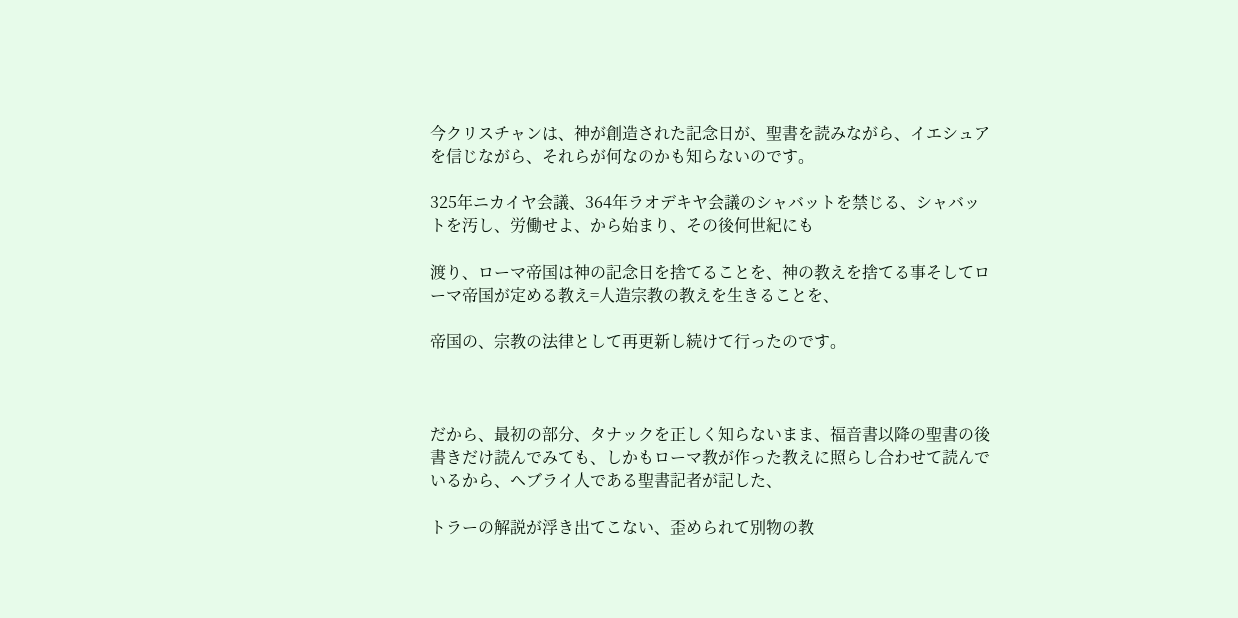今クリスチャンは、神が創造された記念日が、聖書を読みながら、イエシュアを信じながら、それらが何なのかも知らないのです。

325年ニカイヤ会議、364年ラオデキヤ会議のシャバットを禁じる、シャバットを汚し、労働せよ、から始まり、その後何世紀にも

渡り、ローマ帝国は神の記念日を捨てることを、神の教えを捨てる事そしてローマ帝国が定める教え=人造宗教の教えを生きることを、

帝国の、宗教の法律として再更新し続けて行ったのです。



だから、最初の部分、タナックを正しく知らないまま、福音書以降の聖書の後書きだけ読んでみても、しかもローマ教が作った教えに照らし合わせて読んでいるから、ヘブライ人である聖書記者が記した、

トラーの解説が浮き出てこない、歪められて別物の教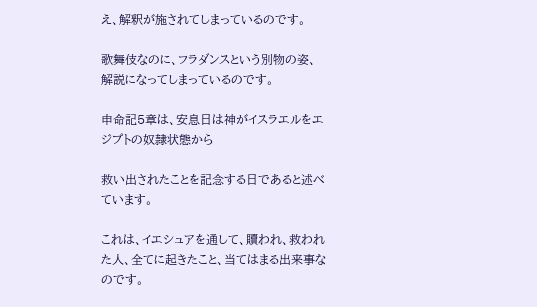え、解釈が施されてしまっているのです。

歌舞伎なのに、フラダンスという別物の姿、解説になってしまっているのです。

申命記5章は、安息日は神がイスラエルをエジプトの奴隷状態から

救い出されたことを記念する日であると述べています。

これは、イエシュアを通して、贖われ、救われた人、全てに起きたこと、当てはまる出来事なのです。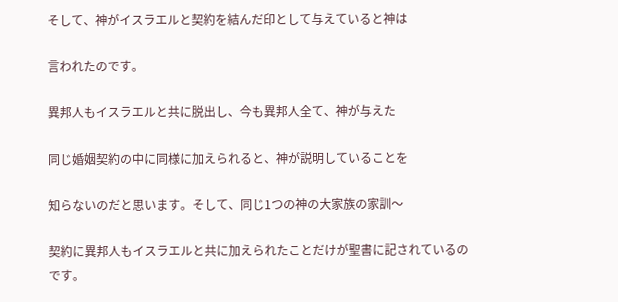そして、神がイスラエルと契約を結んだ印として与えていると神は

言われたのです。

異邦人もイスラエルと共に脱出し、今も異邦人全て、神が与えた

同じ婚姻契約の中に同様に加えられると、神が説明していることを

知らないのだと思います。そして、同じ1つの神の大家族の家訓〜

契約に異邦人もイスラエルと共に加えられたことだけが聖書に記されているのです。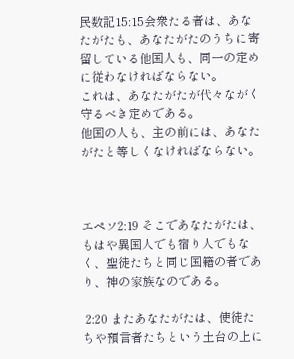民数記15:15会衆たる者は、あなたがたも、あなたがたのうちに寄留している他国人も、同一の定めに従わなければならない。
これは、あなたがたが代々ながく守るべき定めである。
他国の人も、主の前には、あなたがたと等しくなければならない。



エペソ2:19 そこであなたがたは、もはや異国人でも宿り人でもなく、聖徒たちと同じ国籍の者であり、神の家族なのである。

 2:20 またあなたがたは、使徒たちや預言者たちという土台の上に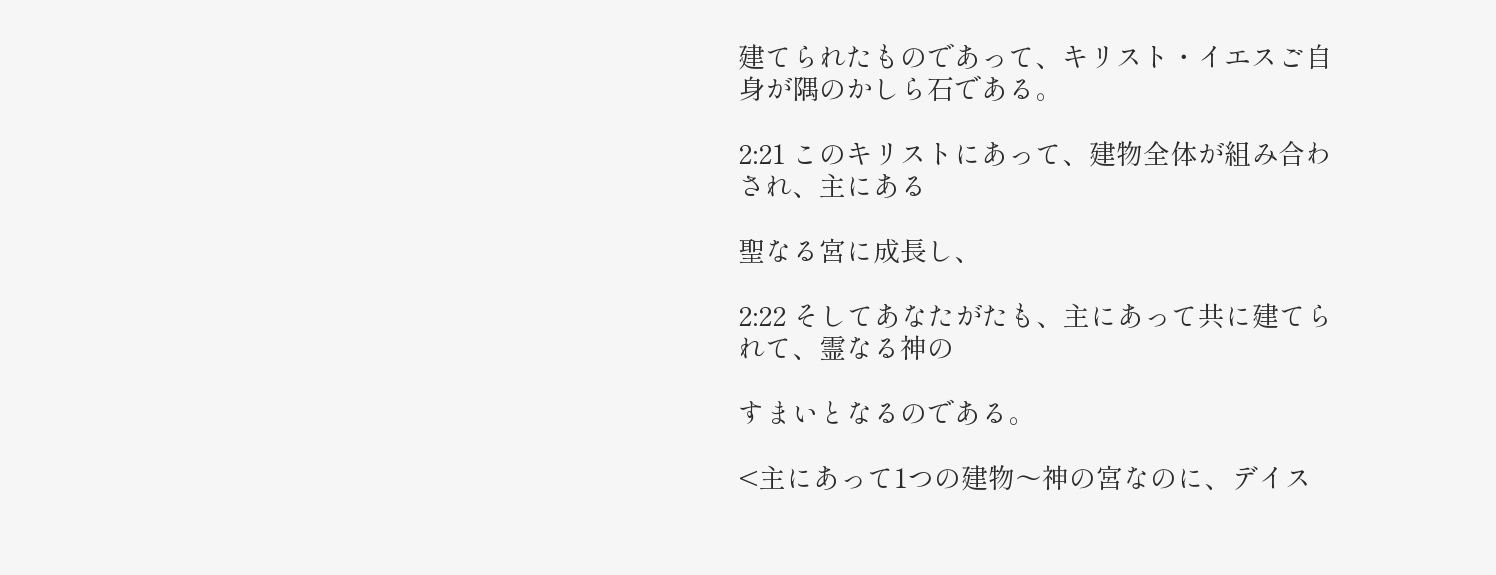建てられたものであって、キリスト・イエスご自身が隅のかしら石である。

2:21 このキリストにあって、建物全体が組み合わされ、主にある

聖なる宮に成長し、

2:22 そしてあなたがたも、主にあって共に建てられて、霊なる神の

すまいとなるのである。

<主にあって1つの建物〜神の宮なのに、デイス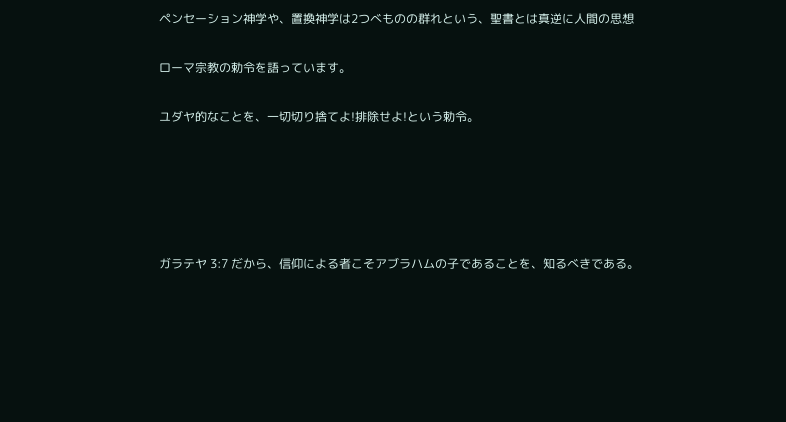ペンセーション神学や、置換神学は2つべものの群れという、聖書とは真逆に人間の思想

ローマ宗教の勅令を語っています。

ユダヤ的なことを、一切切り捨てよ!排除せよ!という勅令。





ガラテヤ 3:7 だから、信仰による者こそアブラハムの子であることを、知るべきである。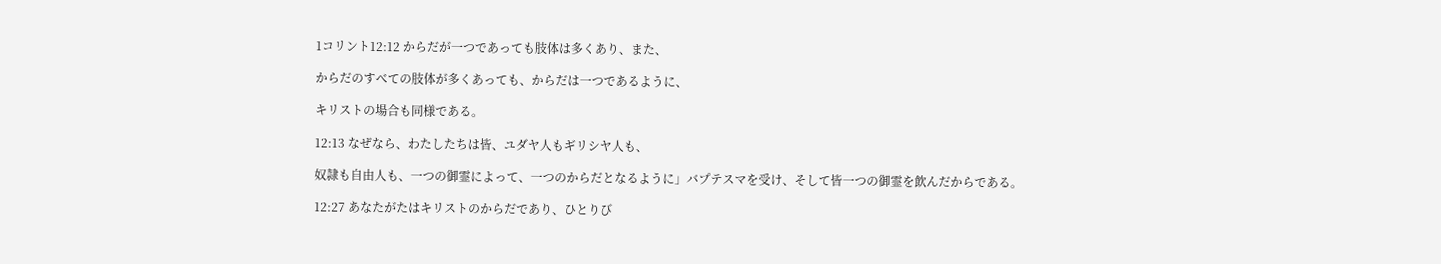1コリント12:12 からだが一つであっても肢体は多くあり、また、

からだのすべての肢体が多くあっても、からだは一つであるように、

キリストの場合も同様である。

12:13 なぜなら、わたしたちは皆、ユダヤ人もギリシヤ人も、

奴隷も自由人も、一つの御霊によって、一つのからだとなるように」バプテスマを受け、そして皆一つの御霊を飲んだからである。

12:27 あなたがたはキリストのからだであり、ひとりび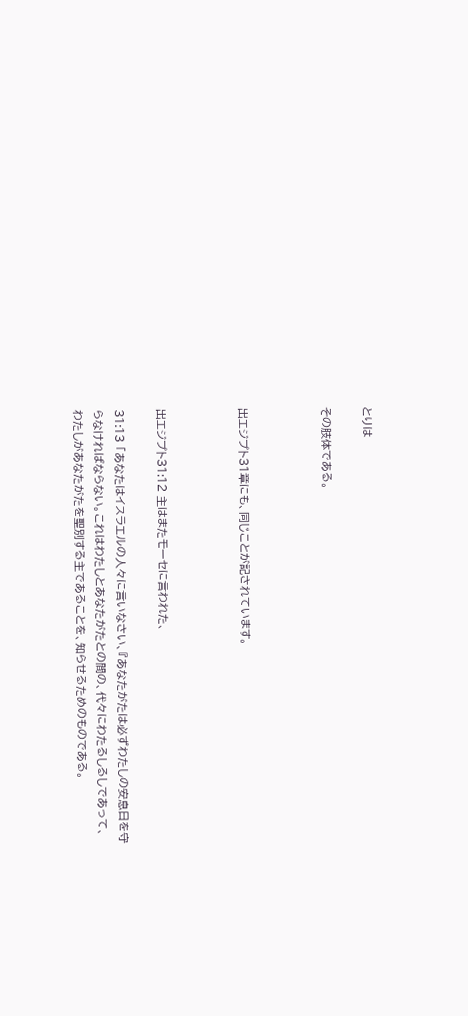とりは

その肢体である。



出エジプト31章にも、同じことが記されています。



出エジプト31:12 主はまたモーセに言われた、

31:13 「あなたはイスラエルの人々に言いなさい、『あなたがたは必ずわたしの安息日を守らなければならない。これはわたしとあなたがたとの間の、代々にわたるしるしであって、わたしがあなたがたを聖別する主であることを、知らせるためのものである。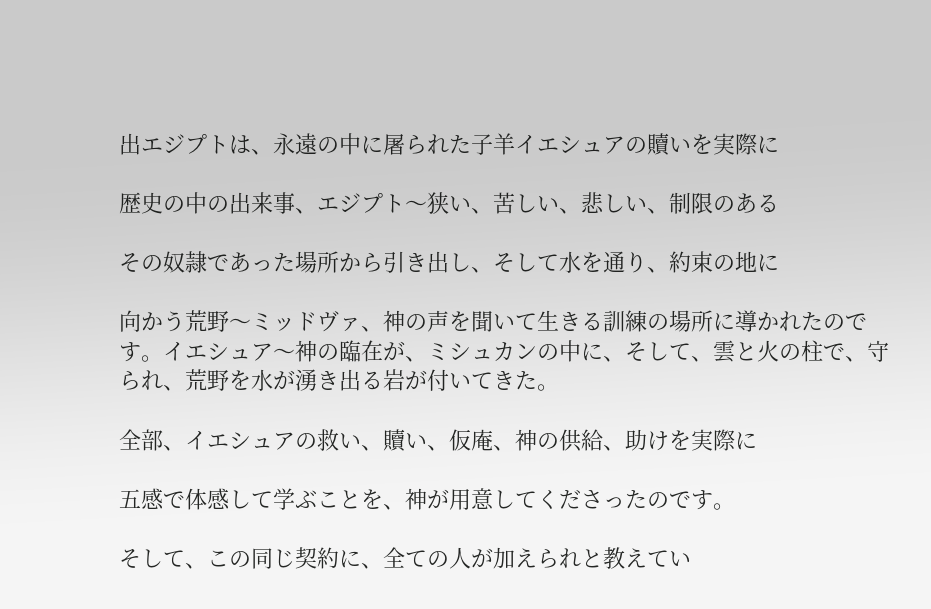出エジプトは、永遠の中に屠られた子羊イエシュアの贖いを実際に

歴史の中の出来事、エジプト〜狭い、苦しい、悲しい、制限のある

その奴隷であった場所から引き出し、そして水を通り、約束の地に

向かう荒野〜ミッドヴァ、神の声を聞いて生きる訓練の場所に導かれたのです。イエシュア〜神の臨在が、ミシュカンの中に、そして、雲と火の柱で、守られ、荒野を水が湧き出る岩が付いてきた。

全部、イエシュアの救い、贖い、仮庵、神の供給、助けを実際に

五感で体感して学ぶことを、神が用意してくださったのです。

そして、この同じ契約に、全ての人が加えられと教えてい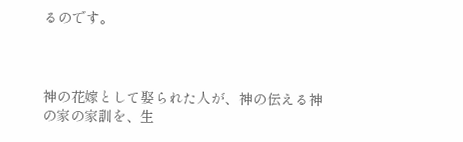るのです。



神の花嫁として娶られた人が、神の伝える神の家の家訓を、生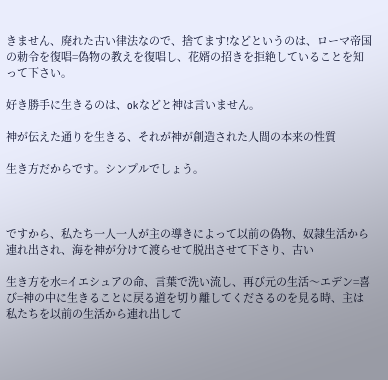きません、廃れた古い律法なので、捨てます!などというのは、ローマ帝国の勅令を復唱=偽物の教えを復唱し、花婿の招きを拒絶していることを知って下さい。

好き勝手に生きるのは、okなどと神は言いません。

神が伝えた通りを生きる、それが神が創造された人間の本来の性質

生き方だからです。シンプルでしょう。



ですから、私たち一人一人が主の導きによって以前の偽物、奴隷生活から連れ出され、海を神が分けて渡らせて脱出させて下さり、古い

生き方を水=イエシュアの命、言葉で洗い流し、再び元の生活〜エデン=喜び=神の中に生きることに戻る道を切り離してくださるのを見る時、主は私たちを以前の生活から連れ出して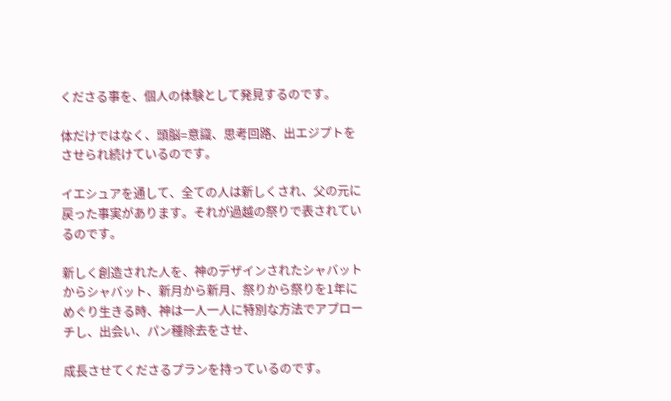くださる事を、個人の体験として発見するのです。

体だけではなく、頭脳=意識、思考回路、出エジプトをさせられ続けているのです。

イエシュアを通して、全ての人は新しくされ、父の元に戻った事実があります。それが過越の祭りで表されているのです。

新しく創造された人を、神のデザインされたシャバットからシャバット、新月から新月、祭りから祭りを1年にめぐり生きる時、神は一人一人に特別な方法でアプローチし、出会い、パン種除去をさせ、

成長させてくださるプランを持っているのです。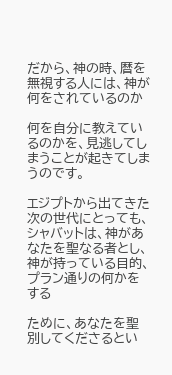だから、神の時、暦を無視する人には、神が何をされているのか

何を自分に教えているのかを、見逃してしまうことが起きてしまうのです。

エジプトから出てきた次の世代にとっても、シャバットは、神があなたを聖なる者とし、神が持っている目的、プラン通りの何かをする

ために、あなたを聖別してくださるとい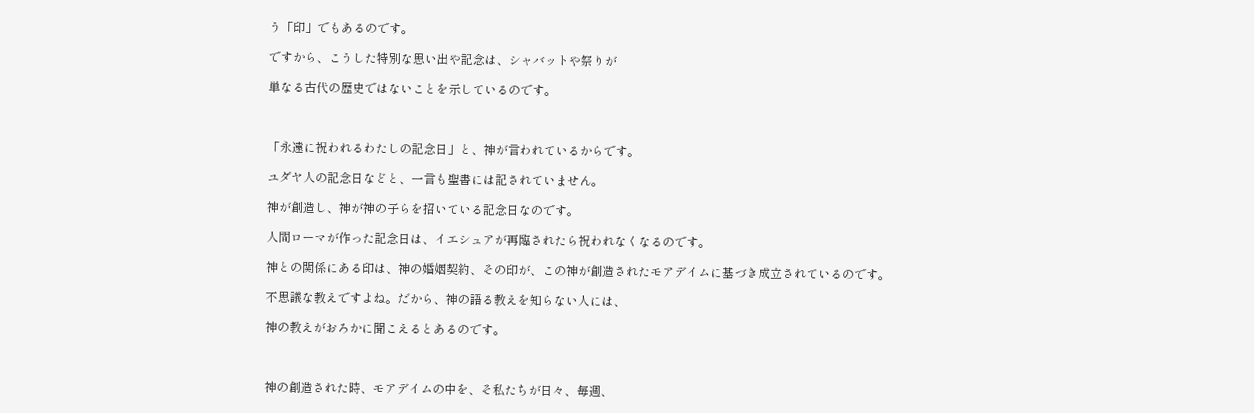う「印」でもあるのです。

ですから、こうした特別な思い出や記念は、シャバットや祭りが

単なる古代の歴史ではないことを示しているのです。



「永遠に祝われるわたしの記念日」と、神が言われているからです。

ユダヤ人の記念日などと、一言も聖書には記されていません。

神が創造し、神が神の子らを招いている記念日なのです。

人間ローマが作った記念日は、イエシュアが再臨されたら祝われなくなるのです。

神との関係にある印は、神の婚姻契約、その印が、この神が創造されたモアデイムに基づき成立されているのです。

不思議な教えですよね。だから、神の語る教えを知らない人には、

神の教えがおろかに聞こえるとあるのです。



神の創造された時、モアデイムの中を、そ私たちが日々、毎週、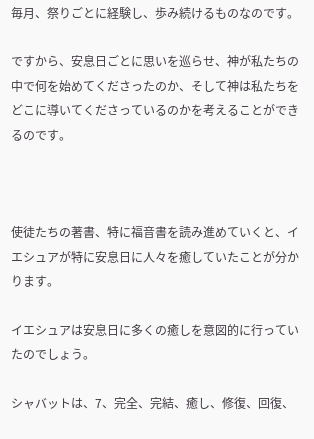毎月、祭りごとに経験し、歩み続けるものなのです。

ですから、安息日ごとに思いを巡らせ、神が私たちの中で何を始めてくださったのか、そして神は私たちをどこに導いてくださっているのかを考えることができるのです。



使徒たちの著書、特に福音書を読み進めていくと、イエシュアが特に安息日に人々を癒していたことが分かります。

イエシュアは安息日に多くの癒しを意図的に行っていたのでしょう。

シャバットは、7、完全、完結、癒し、修復、回復、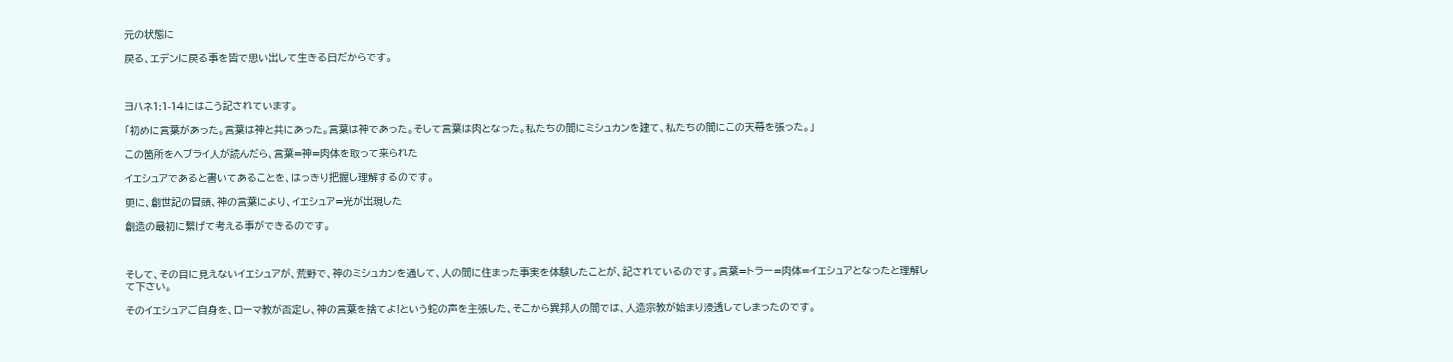元の状態に

戻る、エデンに戻る事を皆で思い出して生きる日だからです。



ヨハネ1:1-14にはこう記されています。

「初めに言葉があった。言葉は神と共にあった。言葉は神であった。そして言葉は肉となった。私たちの間にミシュカンを建て、私たちの間にこの天幕を張った。」

この箇所をヘブライ人が読んだら、言葉=神=肉体を取って来られた

イエシュアであると書いてあることを、はっきり把握し理解するのです。

更に、創世記の冒頭、神の言葉により、イエシュア=光が出現した

創造の最初に繋げて考える事ができるのです。



そして、その目に見えないイエシュアが、荒野で、神のミシュカンを通して、人の間に住まった事実を体験したことが、記されているのです。言葉=トラー=肉体=イエシュアとなったと理解して下さい。

そのイエシュアご自身を、ローマ教が否定し、神の言葉を捨てよ!という蛇の声を主張した、そこから異邦人の間では、人造宗教が始まり浸透してしまったのです。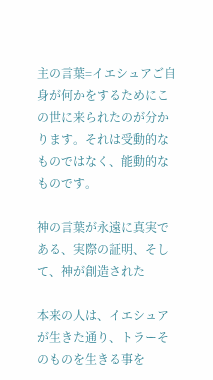主の言葉=イエシュアご自身が何かをするためにこの世に来られたのが分かります。それは受動的なものではなく、能動的なものです。

神の言葉が永遠に真実である、実際の証明、そして、神が創造された

本来の人は、イエシュアが生きた通り、トラーそのものを生きる事を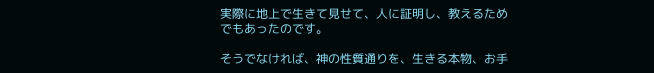実際に地上で生きて見せて、人に証明し、教えるためでもあったのです。

そうでなければ、神の性質通りを、生きる本物、お手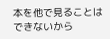本を他で見ることはできないから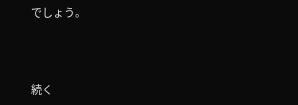でしょう。



続く